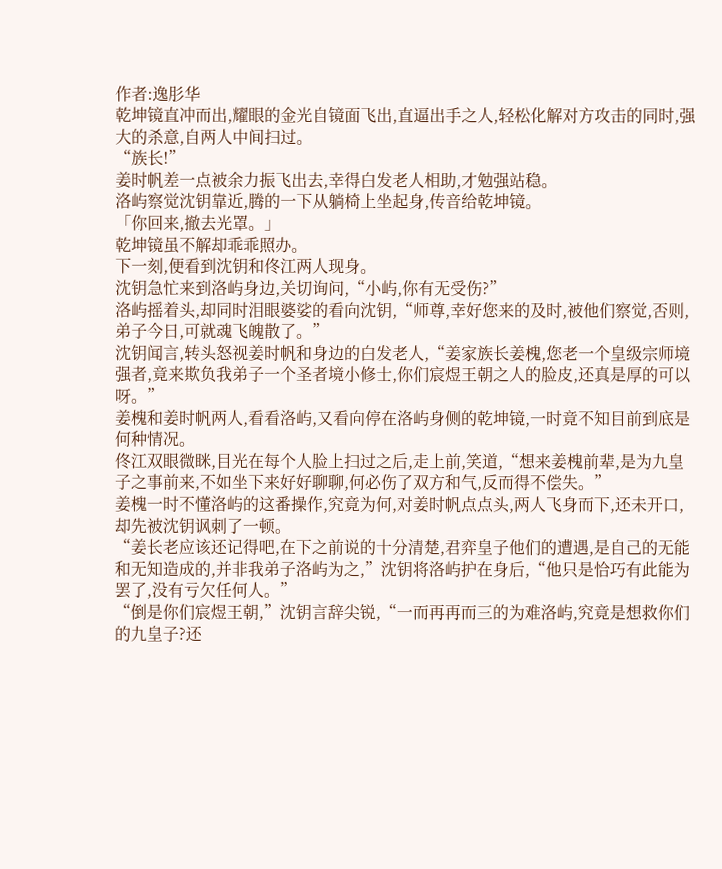作者:逸肜华
乾坤镜直冲而出,耀眼的金光自镜面飞出,直逼出手之人,轻松化解对方攻击的同时,强大的杀意,自两人中间扫过。
“族长!”
姜时帆差一点被余力振飞出去,幸得白发老人相助,才勉强站稳。
洛屿察觉沈钥靠近,腾的一下从躺椅上坐起身,传音给乾坤镜。
「你回来,撤去光罩。」
乾坤镜虽不解却乖乖照办。
下一刻,便看到沈钥和佟江两人现身。
沈钥急忙来到洛屿身边,关切询问,“小屿,你有无受伤?”
洛屿摇着头,却同时泪眼婆娑的看向沈钥,“师尊,幸好您来的及时,被他们察觉,否则,弟子今日,可就魂飞魄散了。”
沈钥闻言,转头怒视姜时帆和身边的白发老人,“姜家族长姜槐,您老一个皇级宗师境强者,竟来欺负我弟子一个圣者境小修士,你们宸煜王朝之人的脸皮,还真是厚的可以呀。”
姜槐和姜时帆两人,看看洛屿,又看向停在洛屿身侧的乾坤镜,一时竟不知目前到底是何种情况。
佟江双眼微眯,目光在每个人脸上扫过之后,走上前,笑道,“想来姜槐前辈,是为九皇子之事前来,不如坐下来好好聊聊,何必伤了双方和气,反而得不偿失。”
姜槐一时不懂洛屿的这番操作,究竟为何,对姜时帆点点头,两人飞身而下,还未开口,却先被沈钥讽刺了一顿。
“姜长老应该还记得吧,在下之前说的十分清楚,君弈皇子他们的遭遇,是自己的无能和无知造成的,并非我弟子洛屿为之,”沈钥将洛屿护在身后,“他只是恰巧有此能为罢了,没有亏欠任何人。”
“倒是你们宸煜王朝,”沈钥言辞尖锐,“一而再再而三的为难洛屿,究竟是想救你们的九皇子?还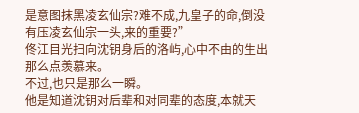是意图抹黑凌玄仙宗?难不成,九皇子的命,倒没有压凌玄仙宗一头,来的重要?”
佟江目光扫向沈钥身后的洛屿,心中不由的生出那么点羡慕来。
不过,也只是那么一瞬。
他是知道沈钥对后辈和对同辈的态度,本就天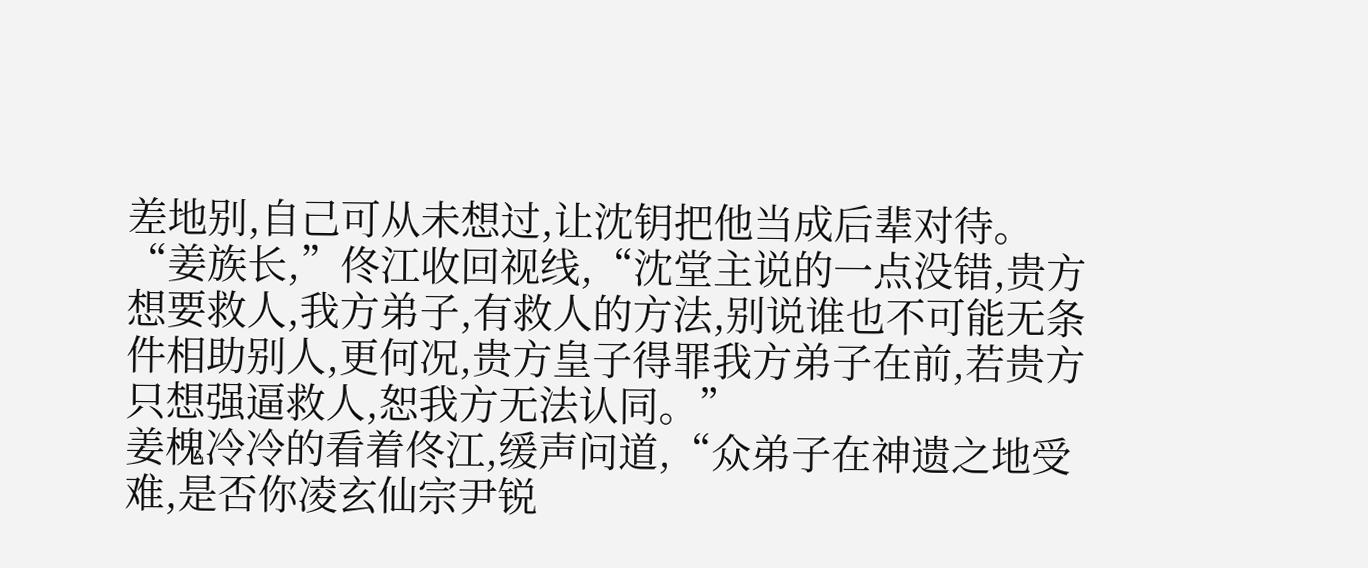差地别,自己可从未想过,让沈钥把他当成后辈对待。
“姜族长,”佟江收回视线,“沈堂主说的一点没错,贵方想要救人,我方弟子,有救人的方法,别说谁也不可能无条件相助别人,更何况,贵方皇子得罪我方弟子在前,若贵方只想强逼救人,恕我方无法认同。”
姜槐冷冷的看着佟江,缓声问道,“众弟子在神遗之地受难,是否你凌玄仙宗尹锐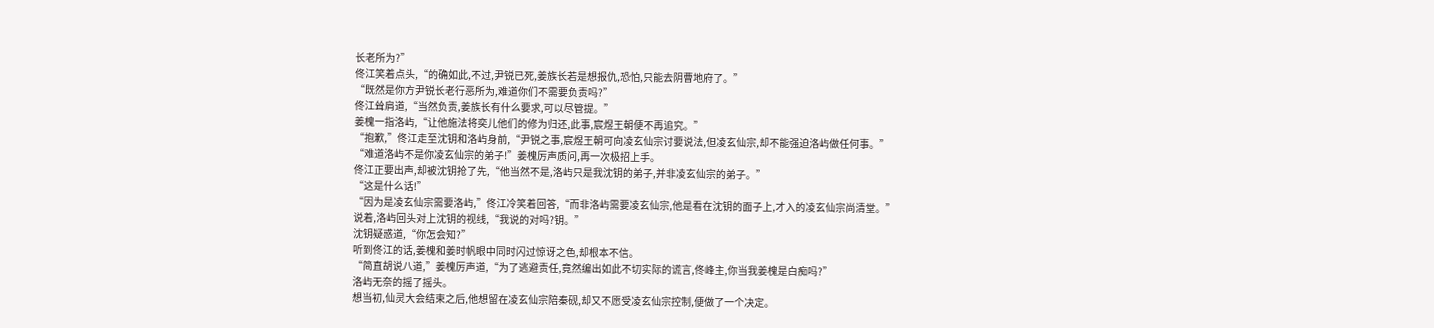长老所为?”
佟江笑着点头,“的确如此,不过,尹锐已死,姜族长若是想报仇,恐怕,只能去阴曹地府了。”
“既然是你方尹锐长老行恶所为,难道你们不需要负责吗?”
佟江耸肩道,“当然负责,姜族长有什么要求,可以尽管提。”
姜槐一指洛屿,“让他施法将奕儿他们的修为归还,此事,宸煜王朝便不再追究。”
“抱歉,”佟江走至沈钥和洛屿身前,“尹锐之事,宸煜王朝可向凌玄仙宗讨要说法,但凌玄仙宗,却不能强迫洛屿做任何事。”
“难道洛屿不是你凌玄仙宗的弟子!”姜槐厉声质问,再一次极招上手。
佟江正要出声,却被沈钥抢了先,“他当然不是,洛屿只是我沈钥的弟子,并非凌玄仙宗的弟子。”
“这是什么话!”
“因为是凌玄仙宗需要洛屿,”佟江冷笑着回答,“而非洛屿需要凌玄仙宗,他是看在沈钥的面子上,才入的凌玄仙宗尚清堂。”
说着,洛屿回头对上沈钥的视线,“我说的对吗?钥。”
沈钥疑惑道,“你怎会知?”
听到佟江的话,姜槐和姜时帆眼中同时闪过惊讶之色,却根本不信。
“简直胡说八道,”姜槐厉声道,“为了逃避责任,竟然编出如此不切实际的谎言,佟峰主,你当我姜槐是白痴吗?”
洛屿无奈的摇了摇头。
想当初,仙灵大会结束之后,他想留在凌玄仙宗陪秦砚,却又不愿受凌玄仙宗控制,便做了一个决定。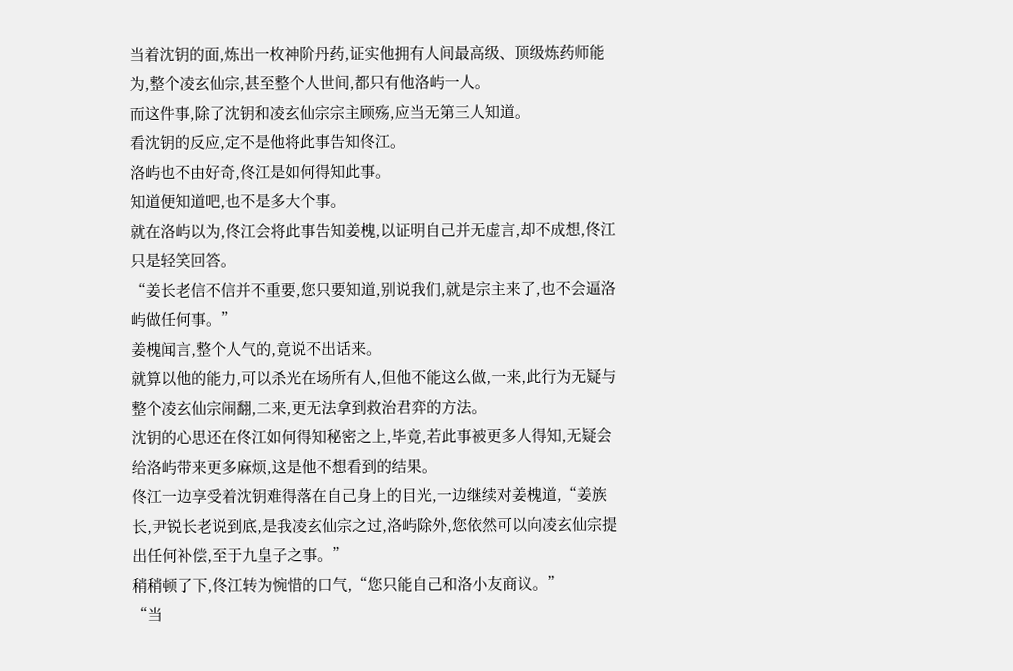当着沈钥的面,炼出一枚神阶丹药,证实他拥有人间最高级、顶级炼药师能为,整个凌玄仙宗,甚至整个人世间,都只有他洛屿一人。
而这件事,除了沈钥和凌玄仙宗宗主顾殇,应当无第三人知道。
看沈钥的反应,定不是他将此事告知佟江。
洛屿也不由好奇,佟江是如何得知此事。
知道便知道吧,也不是多大个事。
就在洛屿以为,佟江会将此事告知姜槐,以证明自己并无虚言,却不成想,佟江只是轻笑回答。
“姜长老信不信并不重要,您只要知道,别说我们,就是宗主来了,也不会逼洛屿做任何事。”
姜槐闻言,整个人气的,竟说不出话来。
就算以他的能力,可以杀光在场所有人,但他不能这么做,一来,此行为无疑与整个凌玄仙宗闹翻,二来,更无法拿到救治君弈的方法。
沈钥的心思还在佟江如何得知秘密之上,毕竟,若此事被更多人得知,无疑会给洛屿带来更多麻烦,这是他不想看到的结果。
佟江一边享受着沈钥难得落在自己身上的目光,一边继续对姜槐道,“姜族长,尹锐长老说到底,是我凌玄仙宗之过,洛屿除外,您依然可以向凌玄仙宗提出任何补偿,至于九皇子之事。”
稍稍顿了下,佟江转为惋惜的口气,“您只能自己和洛小友商议。”
“当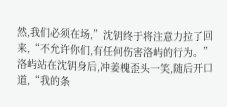然,我们必须在场,”沈钥终于将注意力拉了回来,“不允许你们,有任何伤害洛屿的行为。”
洛屿站在沈钥身后,冲姜槐歪头一笑,随后开口道,“我的条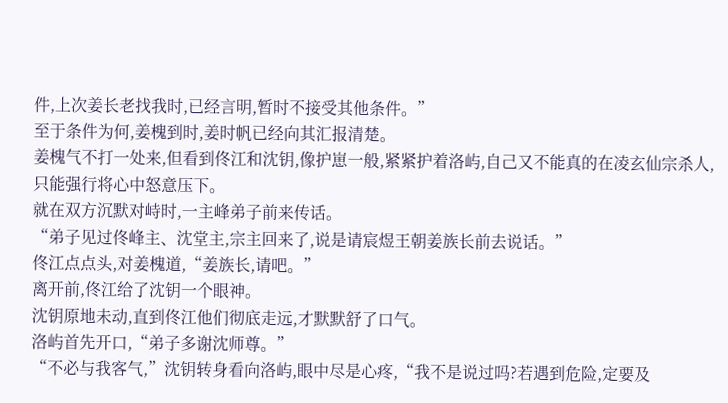件,上次姜长老找我时,已经言明,暂时不接受其他条件。”
至于条件为何,姜槐到时,姜时帆已经向其汇报清楚。
姜槐气不打一处来,但看到佟江和沈钥,像护崽一般,紧紧护着洛屿,自己又不能真的在凌玄仙宗杀人,只能强行将心中怒意压下。
就在双方沉默对峙时,一主峰弟子前来传话。
“弟子见过佟峰主、沈堂主,宗主回来了,说是请宸煜王朝姜族长前去说话。”
佟江点点头,对姜槐道,“姜族长,请吧。”
离开前,佟江给了沈钥一个眼神。
沈钥原地未动,直到佟江他们彻底走远,才默默舒了口气。
洛屿首先开口,“弟子多谢沈师尊。”
“不必与我客气,”沈钥转身看向洛屿,眼中尽是心疼,“我不是说过吗?若遇到危险,定要及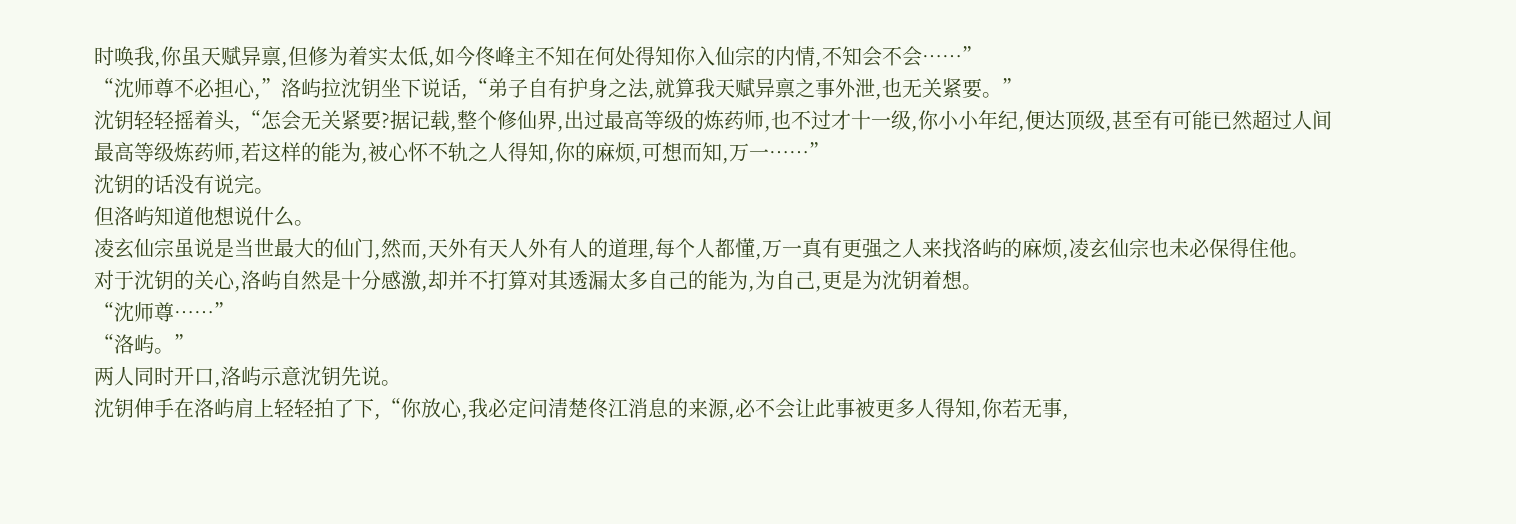时唤我,你虽天赋异禀,但修为着实太低,如今佟峰主不知在何处得知你入仙宗的内情,不知会不会……”
“沈师尊不必担心,”洛屿拉沈钥坐下说话,“弟子自有护身之法,就算我天赋异禀之事外泄,也无关紧要。”
沈钥轻轻摇着头,“怎会无关紧要?据记载,整个修仙界,出过最高等级的炼药师,也不过才十一级,你小小年纪,便达顶级,甚至有可能已然超过人间最高等级炼药师,若这样的能为,被心怀不轨之人得知,你的麻烦,可想而知,万一……”
沈钥的话没有说完。
但洛屿知道他想说什么。
凌玄仙宗虽说是当世最大的仙门,然而,天外有天人外有人的道理,每个人都懂,万一真有更强之人来找洛屿的麻烦,凌玄仙宗也未必保得住他。
对于沈钥的关心,洛屿自然是十分感激,却并不打算对其透漏太多自己的能为,为自己,更是为沈钥着想。
“沈师尊……”
“洛屿。”
两人同时开口,洛屿示意沈钥先说。
沈钥伸手在洛屿肩上轻轻拍了下,“你放心,我必定问清楚佟江消息的来源,必不会让此事被更多人得知,你若无事,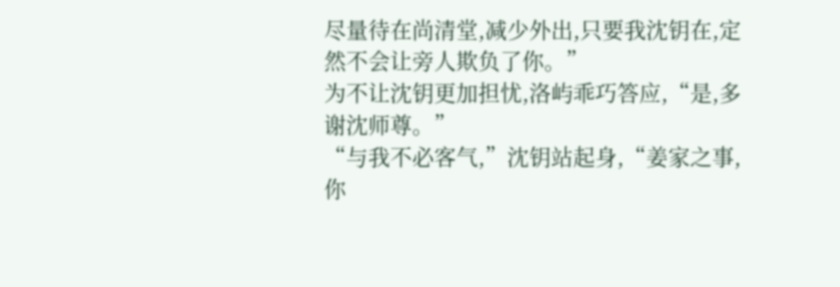尽量待在尚清堂,减少外出,只要我沈钥在,定然不会让旁人欺负了你。”
为不让沈钥更加担忧,洛屿乖巧答应,“是,多谢沈师尊。”
“与我不必客气,”沈钥站起身,“姜家之事,你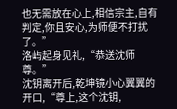也无需放在心上,相信宗主,自有判定,你且安心,为师便不打扰了。”
洛屿起身见礼,“恭送沈师尊。”
沈钥离开后,乾坤镜小心翼翼的开口,“尊上,这个沈钥,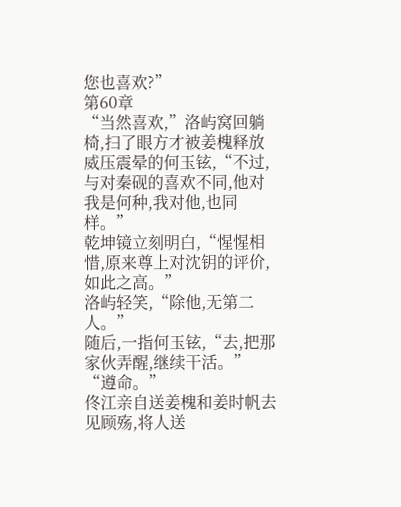您也喜欢?”
第60章
“当然喜欢,”洛屿窝回躺椅,扫了眼方才被姜槐释放威压震晕的何玉铉,“不过,与对秦砚的喜欢不同,他对我是何种,我对他,也同样。”
乾坤镜立刻明白,“惺惺相惜,原来尊上对沈钥的评价,如此之高。”
洛屿轻笑,“除他,无第二人。”
随后,一指何玉铉,“去,把那家伙弄醒,继续干活。”
“遵命。”
佟江亲自送姜槐和姜时帆去见顾殇,将人送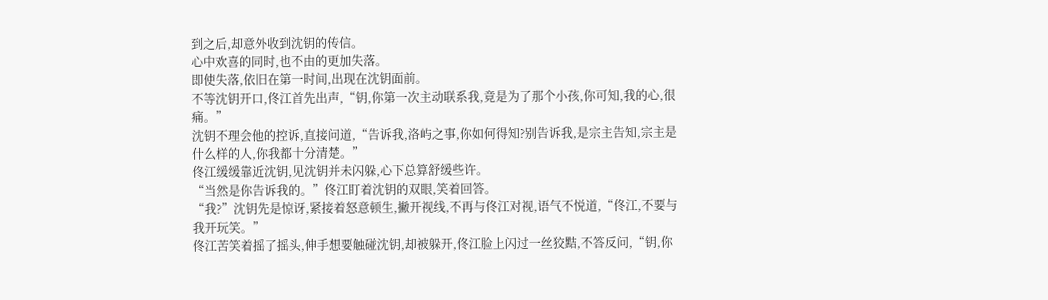到之后,却意外收到沈钥的传信。
心中欢喜的同时,也不由的更加失落。
即使失落,依旧在第一时间,出现在沈钥面前。
不等沈钥开口,佟江首先出声,“钥,你第一次主动联系我,竟是为了那个小孩,你可知,我的心,很痛。”
沈钥不理会他的控诉,直接问道,“告诉我,洛屿之事,你如何得知?别告诉我,是宗主告知,宗主是什么样的人,你我都十分清楚。”
佟江缓缓靠近沈钥,见沈钥并未闪躲,心下总算舒缓些许。
“当然是你告诉我的。”佟江盯着沈钥的双眼,笑着回答。
“我?”沈钥先是惊讶,紧接着怒意顿生,撇开视线,不再与佟江对视,语气不悦道,“佟江,不要与我开玩笑。”
佟江苦笑着摇了摇头,伸手想要触碰沈钥,却被躲开,佟江脸上闪过一丝狡黠,不答反问,“钥,你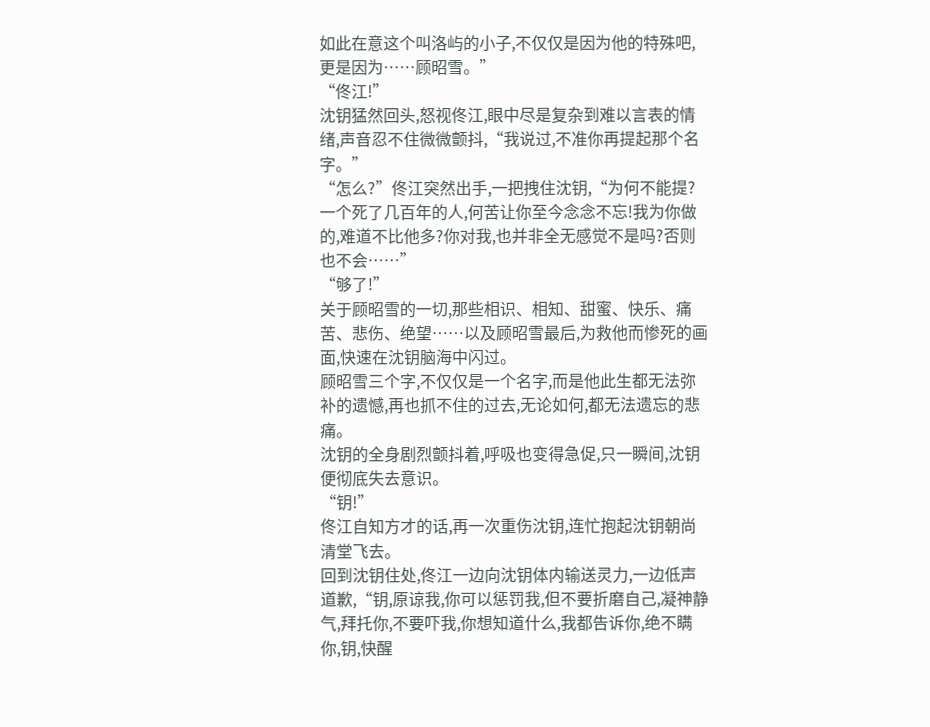如此在意这个叫洛屿的小子,不仅仅是因为他的特殊吧,更是因为……顾昭雪。”
“佟江!”
沈钥猛然回头,怒视佟江,眼中尽是复杂到难以言表的情绪,声音忍不住微微颤抖,“我说过,不准你再提起那个名字。”
“怎么?”佟江突然出手,一把拽住沈钥,“为何不能提?一个死了几百年的人,何苦让你至今念念不忘!我为你做的,难道不比他多?你对我,也并非全无感觉不是吗?否则也不会……”
“够了!”
关于顾昭雪的一切,那些相识、相知、甜蜜、快乐、痛苦、悲伤、绝望……以及顾昭雪最后,为救他而惨死的画面,快速在沈钥脑海中闪过。
顾昭雪三个字,不仅仅是一个名字,而是他此生都无法弥补的遗憾,再也抓不住的过去,无论如何,都无法遗忘的悲痛。
沈钥的全身剧烈颤抖着,呼吸也变得急促,只一瞬间,沈钥便彻底失去意识。
“钥!”
佟江自知方才的话,再一次重伤沈钥,连忙抱起沈钥朝尚清堂飞去。
回到沈钥住处,佟江一边向沈钥体内输送灵力,一边低声道歉,“钥,原谅我,你可以惩罚我,但不要折磨自己,凝神静气,拜托你,不要吓我,你想知道什么,我都告诉你,绝不瞒你,钥,快醒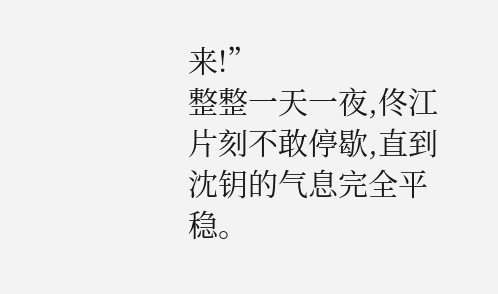来!”
整整一天一夜,佟江片刻不敢停歇,直到沈钥的气息完全平稳。